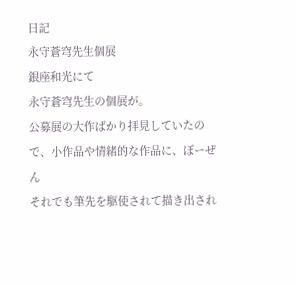日記
永守蒼穹先生個展
銀座和光にて
永守蒼穹先生の個展が。
公募展の大作ばかり拝見していたので、小作品や情緒的な作品に、ぼーぜん
それでも筆先を駆使されて描き出され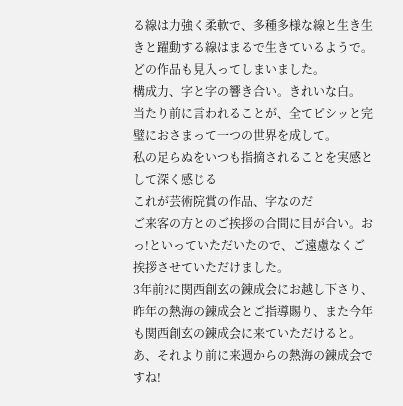る線は力強く柔軟で、多種多様な線と生き生きと躍動する線はまるで生きているようで。どの作品も見入ってしまいました。
構成力、字と字の響き合い。きれいな白。
当たり前に言われることが、全てピシッと完璧におさまって一つの世界を成して。
私の足らぬをいつも指摘されることを実感として深く感じる
これが芸術院賞の作品、字なのだ
ご来客の方とのご挨拶の合間に目が合い。おっ!といっていただいたので、ご遠慮なくご挨拶させていただけました。
3年前?に関西創玄の錬成会にお越し下さり、昨年の熱海の錬成会とご指導賜り、また今年も関西創玄の錬成会に来ていただけると。あ、それより前に来週からの熱海の錬成会ですね!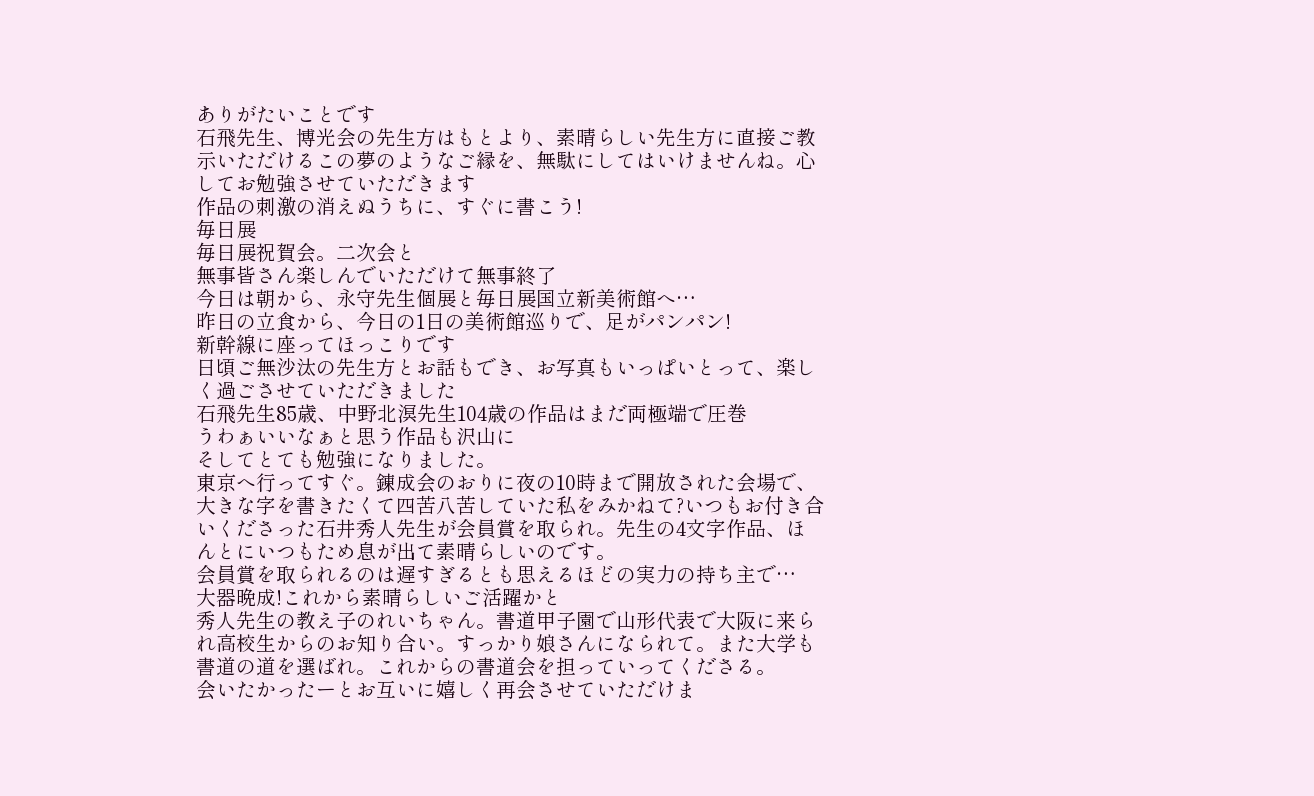ありがたいことです
石飛先生、博光会の先生方はもとより、素晴らしい先生方に直接ご教示いただけるこの夢のようなご縁を、無駄にしてはいけませんね。心してお勉強させていただきます
作品の刺激の消えぬうちに、すぐに書こう!
毎日展
毎日展祝賀会。二次会と
無事皆さん楽しんでいただけて無事終了
今日は朝から、永守先生個展と毎日展国立新美術館へ…
昨日の立食から、今日の1日の美術館巡りで、足がパンパン!
新幹線に座ってほっこりです
日頃ご無沙汰の先生方とお話もでき、お写真もいっぱいとって、楽しく過ごさせていただきました
石飛先生85歳、中野北溟先生104歳の作品はまだ両極端で圧巻
うわぁいいなぁと思う作品も沢山に
そしてとても勉強になりました。
東京へ行ってすぐ。錬成会のおりに夜の10時まで開放された会場で、大きな字を書きたくて四苦八苦していた私をみかねて?いつもお付き合いくださった石井秀人先生が会員賞を取られ。先生の4文字作品、ほんとにいつもため息が出て素晴らしいのです。
会員賞を取られるのは遅すぎるとも思えるほどの実力の持ち主で…
大器晩成!これから素晴らしいご活躍かと
秀人先生の教え子のれいちゃん。書道甲子園で山形代表で大阪に来られ高校生からのお知り合い。すっかり娘さんになられて。また大学も書道の道を選ばれ。これからの書道会を担っていってくださる。
会いたかったーとお互いに嬉しく再会させていただけま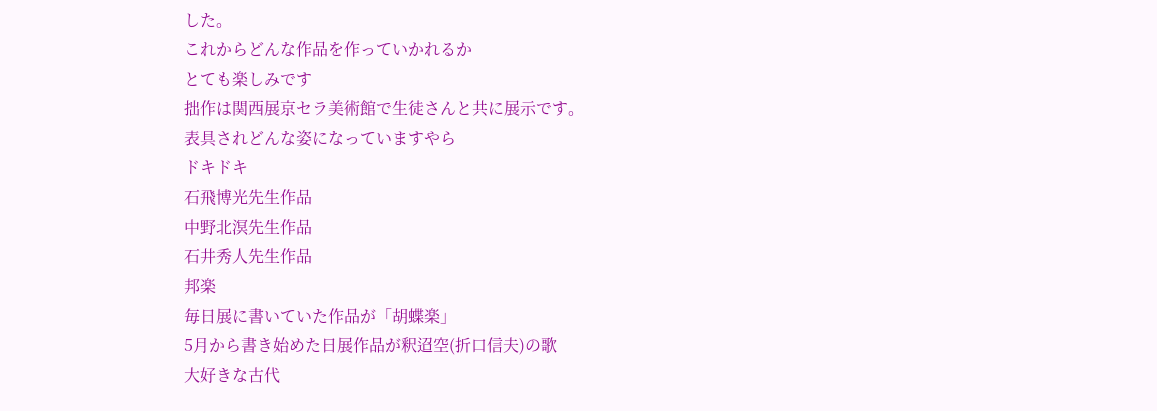した。
これからどんな作品を作っていかれるか
とても楽しみです
拙作は関西展京セラ美術館で生徒さんと共に展示です。
表具されどんな姿になっていますやら
ドキドキ
石飛博光先生作品
中野北溟先生作品
石井秀人先生作品
邦楽
毎日展に書いていた作品が「胡蝶楽」
5月から書き始めた日展作品が釈迢空(折口信夫)の歌
大好きな古代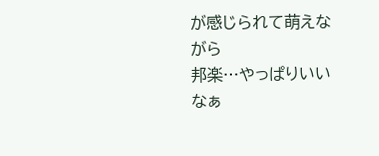が感じられて萌えながら
邦楽…やっぱりいいなぁ